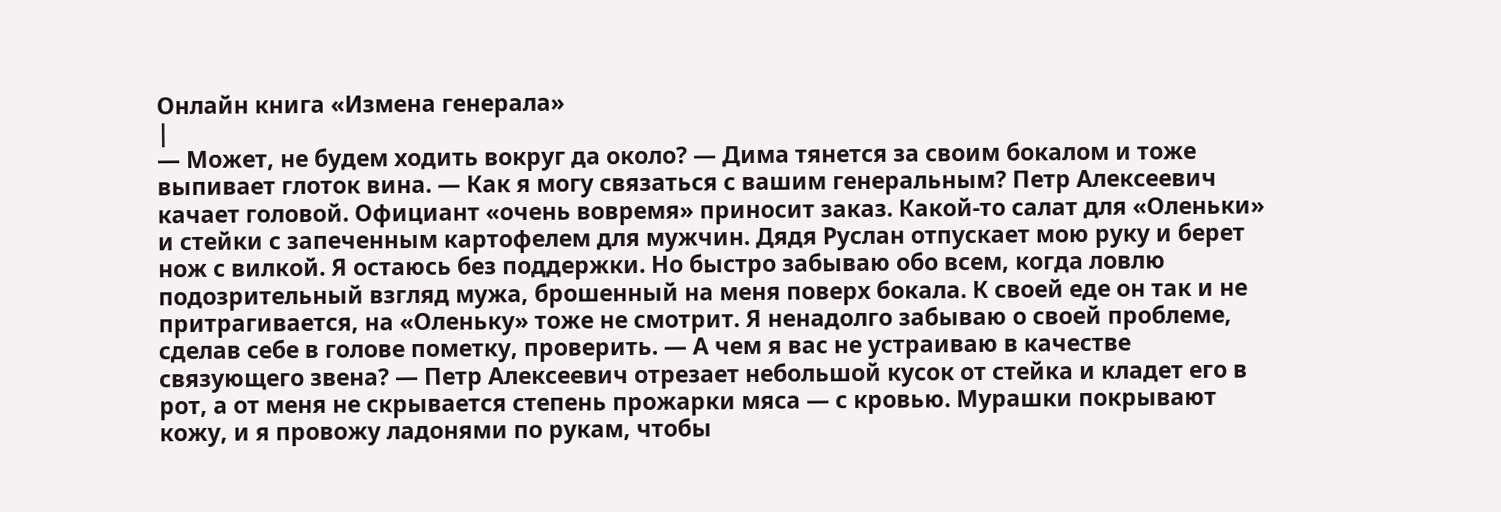Онлайн книга «Измена генерала»
|
— Может, не будем ходить вокруг да около? — Дима тянется за своим бокалом и тоже выпивает глоток вина. — Как я могу связаться с вашим генеральным? Петр Алексеевич качает головой. Официант «очень вовремя» приносит заказ. Какой-то салат для «Оленьки» и стейки с запеченным картофелем для мужчин. Дядя Руслан отпускает мою руку и берет нож с вилкой. Я остаюсь без поддержки. Но быстро забываю обо всем, когда ловлю подозрительный взгляд мужа, брошенный на меня поверх бокала. К своей еде он так и не притрагивается, на «Оленьку» тоже не смотрит. Я ненадолго забываю о своей проблеме, сделав себе в голове пометку, проверить. — А чем я вас не устраиваю в качестве связующего звена? — Петр Алексеевич отрезает небольшой кусок от стейка и кладет его в рот, а от меня не скрывается степень прожарки мяса — с кровью. Мурашки покрывают кожу, и я провожу ладонями по рукам, чтобы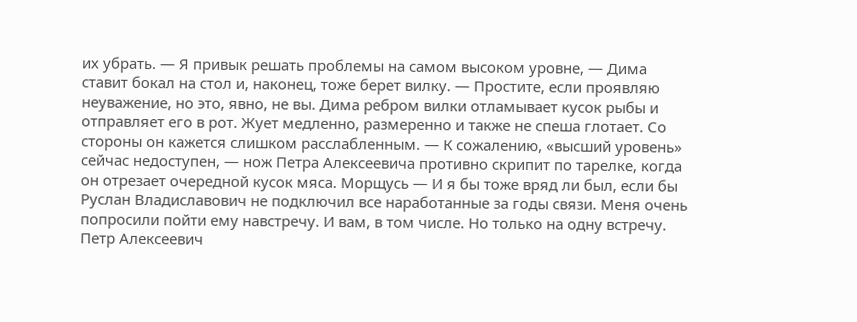их убрать. — Я привык решать проблемы на самом высоком уровне, — Дима ставит бокал на стол и, наконец, тоже берет вилку. — Простите, если проявляю неуважение, но это, явно, не вы. Дима ребром вилки отламывает кусок рыбы и отправляет его в рот. Жует медленно, размеренно и также не спеша глотает. Со стороны он кажется слишком расслабленным. — К сожалению, «высший уровень» сейчас недоступен, — нож Петра Алексеевича противно скрипит по тарелке, когда он отрезает очередной кусок мяса. Морщусь — И я бы тоже вряд ли был, если бы Руслан Владиславович не подключил все наработанные за годы связи. Меня очень попросили пойти ему навстречу. И вам, в том числе. Но только на одну встречу. Петр Алексеевич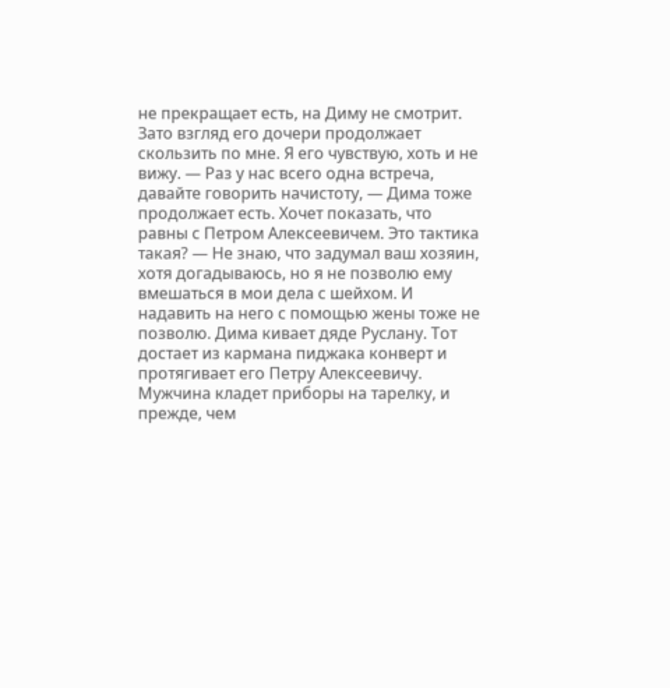не прекращает есть, на Диму не смотрит. Зато взгляд его дочери продолжает скользить по мне. Я его чувствую, хоть и не вижу. — Раз у нас всего одна встреча, давайте говорить начистоту, — Дима тоже продолжает есть. Хочет показать, что равны с Петром Алексеевичем. Это тактика такая? — Не знаю, что задумал ваш хозяин, хотя догадываюсь, но я не позволю ему вмешаться в мои дела с шейхом. И надавить на него с помощью жены тоже не позволю. Дима кивает дяде Руслану. Тот достает из кармана пиджака конверт и протягивает его Петру Алексеевичу. Мужчина кладет приборы на тарелку, и прежде, чем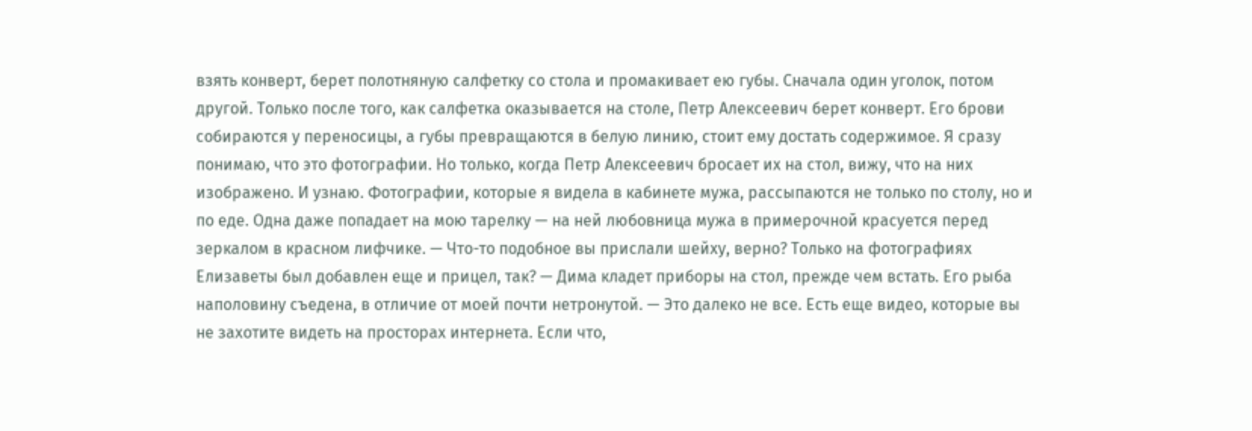взять конверт, берет полотняную салфетку со стола и промакивает ею губы. Сначала один уголок, потом другой. Только после того, как салфетка оказывается на столе, Петр Алексеевич берет конверт. Его брови собираются у переносицы, а губы превращаются в белую линию, стоит ему достать содержимое. Я сразу понимаю, что это фотографии. Но только, когда Петр Алексеевич бросает их на стол, вижу, что на них изображено. И узнаю. Фотографии, которые я видела в кабинете мужа, рассыпаются не только по столу, но и по еде. Одна даже попадает на мою тарелку — на ней любовница мужа в примерочной красуется перед зеркалом в красном лифчике. — Что-то подобное вы прислали шейху, верно? Только на фотографиях Елизаветы был добавлен еще и прицел, так? — Дима кладет приборы на стол, прежде чем встать. Его рыба наполовину съедена, в отличие от моей почти нетронутой. — Это далеко не все. Есть еще видео, которые вы не захотите видеть на просторах интернета. Если что,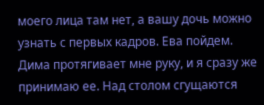моего лица там нет, а вашу дочь можно узнать с первых кадров. Ева пойдем. Дима протягивает мне руку, и я сразу же принимаю ее. Над столом сгущаются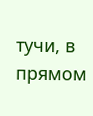тучи, в прямом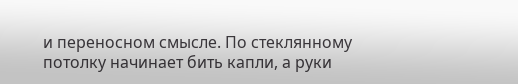и переносном смысле. По стеклянному потолку начинает бить капли, а руки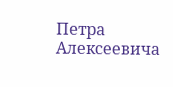Петра Алексеевича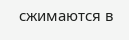сжимаются в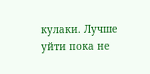кулаки. Лучше уйти пока не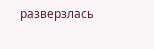разверзлась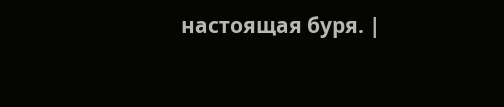настоящая буря. |